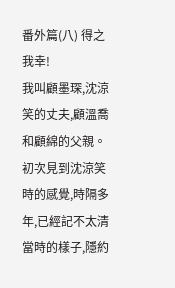番外篇(八) 得之我幸!
我叫顧墨琛,沈涼笑的丈夫,顧溫喬和顧綿的父親。
初次見到沈涼笑時的感覺,時隔多年,已經記不太清當時的樣子,隱約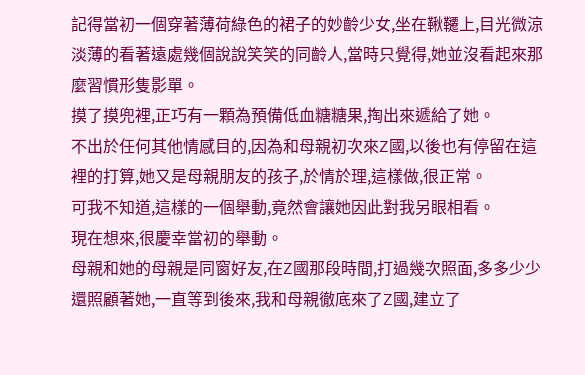記得當初一個穿著薄荷綠色的裙子的妙齡少女,坐在鞦韆上,目光微涼淡薄的看著遠處幾個說說笑笑的同齡人,當時只覺得,她並沒看起來那麼習慣形隻影單。
摸了摸兜裡,正巧有一顆為預備低血糖糖果,掏出來遞給了她。
不出於任何其他情感目的,因為和母親初次來Z國,以後也有停留在這裡的打算,她又是母親朋友的孩子,於情於理,這樣做,很正常。
可我不知道,這樣的一個舉動,竟然會讓她因此對我另眼相看。
現在想來,很慶幸當初的舉動。
母親和她的母親是同窗好友,在Z國那段時間,打過幾次照面,多多少少還照顧著她,一直等到後來,我和母親徹底來了Z國,建立了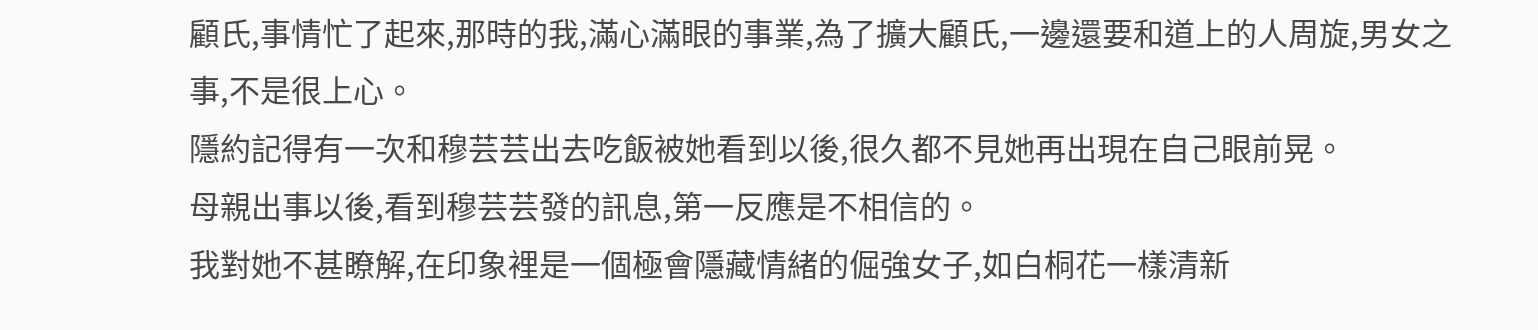顧氏,事情忙了起來,那時的我,滿心滿眼的事業,為了擴大顧氏,一邊還要和道上的人周旋,男女之事,不是很上心。
隱約記得有一次和穆芸芸出去吃飯被她看到以後,很久都不見她再出現在自己眼前晃。
母親出事以後,看到穆芸芸發的訊息,第一反應是不相信的。
我對她不甚瞭解,在印象裡是一個極會隱藏情緒的倔強女子,如白桐花一樣清新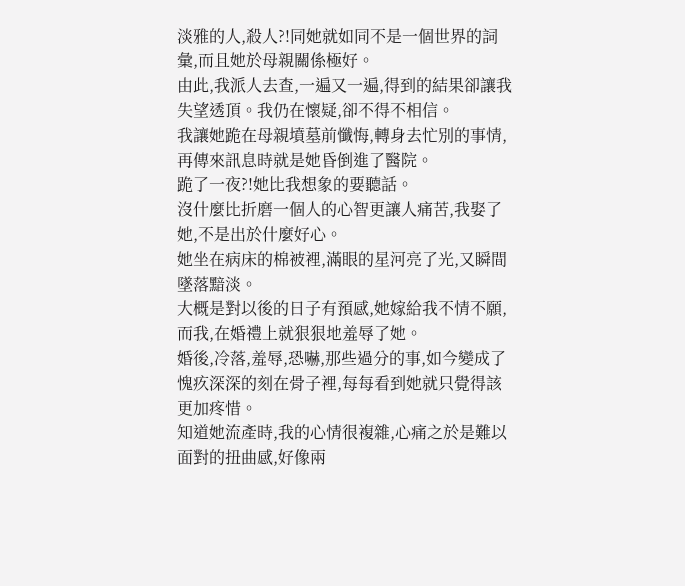淡雅的人,殺人?!同她就如同不是一個世界的詞彙,而且她於母親關係極好。
由此,我派人去查,一遍又一遍,得到的結果卻讓我失望透頂。我仍在懷疑,卻不得不相信。
我讓她跪在母親墳墓前懺悔,轉身去忙別的事情,再傳來訊息時就是她昏倒進了醫院。
跪了一夜?!她比我想象的要聽話。
沒什麼比折磨一個人的心智更讓人痛苦,我娶了她,不是出於什麼好心。
她坐在病床的棉被裡,滿眼的星河亮了光,又瞬間墜落黯淡。
大概是對以後的日子有預感,她嫁給我不情不願,而我,在婚禮上就狠狠地羞辱了她。
婚後,冷落,羞辱,恐嚇,那些過分的事,如今變成了愧疚深深的刻在骨子裡,每每看到她就只覺得該更加疼惜。
知道她流產時,我的心情很複雜,心痛之於是難以面對的扭曲感,好像兩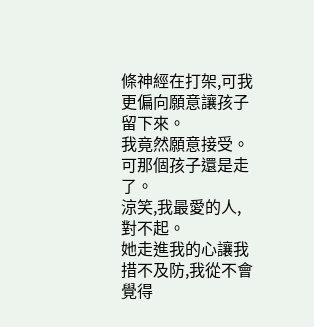條神經在打架,可我更偏向願意讓孩子留下來。
我竟然願意接受。
可那個孩子還是走了。
涼笑,我最愛的人,對不起。
她走進我的心讓我措不及防,我從不會覺得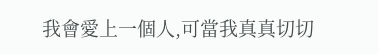我會愛上一個人,可當我真真切切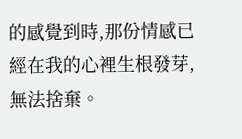的感覺到時,那份情感已經在我的心裡生根發芽,無法捨棄。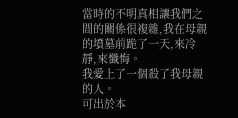當時的不明真相讓我們之間的關係很複雜,我在母親的墳墓前跪了一天,來冷靜,來懺悔。
我愛上了一個殺了我母親的人。
可出於本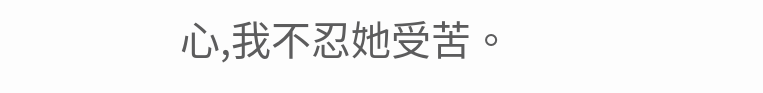心,我不忍她受苦。